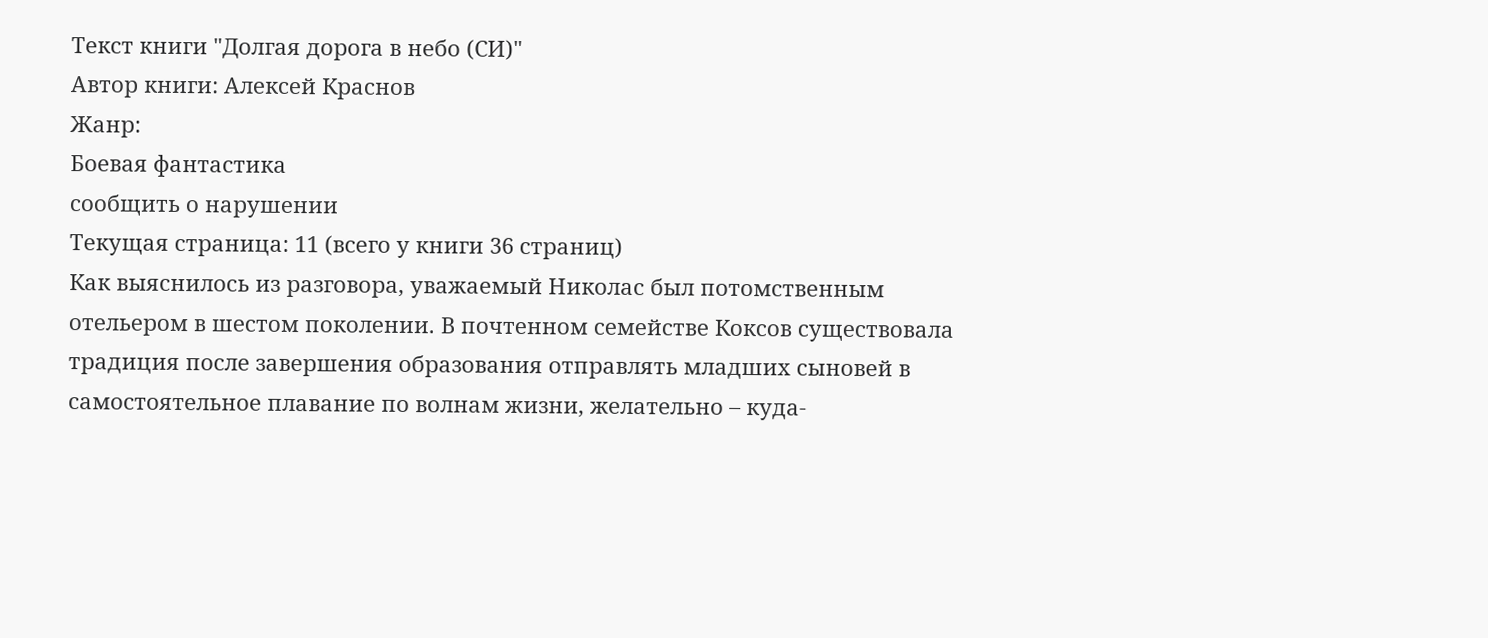Текст книги "Долгая дорога в небо (СИ)"
Автор книги: Алексей Краснов
Жанр:
Боевая фантастика
сообщить о нарушении
Текущая страница: 11 (всего у книги 36 страниц)
Как выяснилось из разговора, уважаемый Николас был потомственным отельером в шестом поколении. В почтенном семействе Коксов существовала традиция после завершения образования отправлять младших сыновей в самостоятельное плавание по волнам жизни, желательно – куда-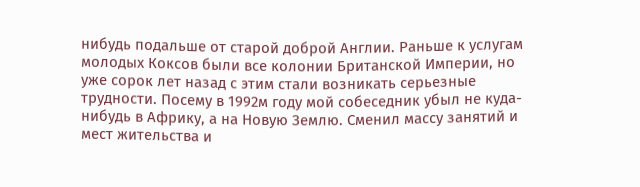нибудь подальше от старой доброй Англии. Раньше к услугам молодых Коксов были все колонии Британской Империи, но уже сорок лет назад с этим стали возникать серьезные трудности. Посему в 1992м году мой собеседник убыл не куда-нибудь в Африку, а на Новую Землю. Сменил массу занятий и мест жительства и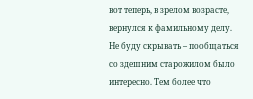вот теперь, в зрелом возрасте, вернулся к фамильному делу.
Не буду скрывать – пообщаться со здешним старожилом было интересно. Тем более что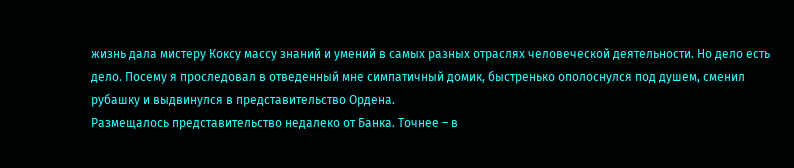жизнь дала мистеру Коксу массу знаний и умений в самых разных отраслях человеческой деятельности. Но дело есть дело. Посему я проследовал в отведенный мне симпатичный домик, быстренько ополоснулся под душем, сменил рубашку и выдвинулся в представительство Ордена.
Размещалось представительство недалеко от Банка. Точнее – в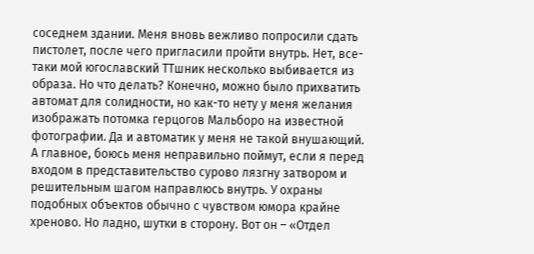соседнем здании. Меня вновь вежливо попросили сдать пистолет, после чего пригласили пройти внутрь. Нет, все-таки мой югославский ТТшник несколько выбивается из образа. Но что делать? Конечно, можно было прихватить автомат для солидности, но как-то нету у меня желания изображать потомка герцогов Мальборо на известной фотографии. Да и автоматик у меня не такой внушающий. А главное, боюсь меня неправильно поймут, если я перед входом в представительство сурово лязгну затвором и решительным шагом направлюсь внутрь. У охраны подобных объектов обычно с чувством юмора крайне хреново. Но ладно, шутки в сторону. Вот он – «Отдел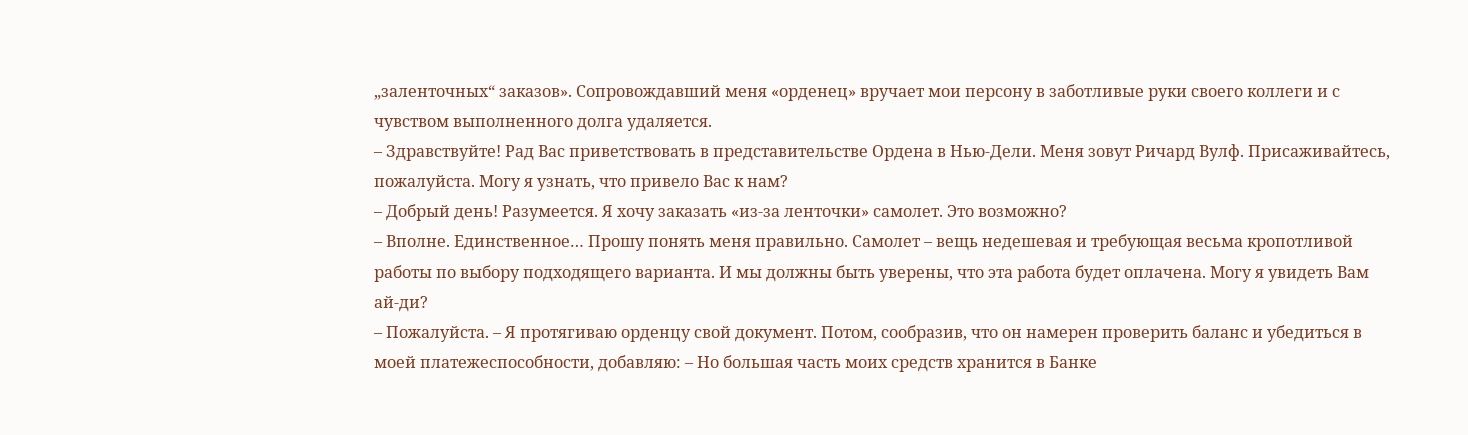„заленточных“ заказов». Сопровождавший меня «орденец» вручает мои персону в заботливые руки своего коллеги и с чувством выполненного долга удаляется.
– Здравствуйте! Рад Вас приветствовать в представительстве Ордена в Нью-Дели. Меня зовут Ричард Вулф. Присаживайтесь, пожалуйста. Могу я узнать, что привело Вас к нам?
– Добрый день! Разумеется. Я хочу заказать «из-за ленточки» самолет. Это возможно?
– Вполне. Единственное… Прошу понять меня правильно. Самолет – вещь недешевая и требующая весьма кропотливой работы по выбору подходящего варианта. И мы должны быть уверены, что эта работа будет оплачена. Могу я увидеть Вам ай-ди?
– Пожалуйста. – Я протягиваю орденцу свой документ. Потом, сообразив, что он намерен проверить баланс и убедиться в моей платежеспособности, добавляю: – Но большая часть моих средств хранится в Банке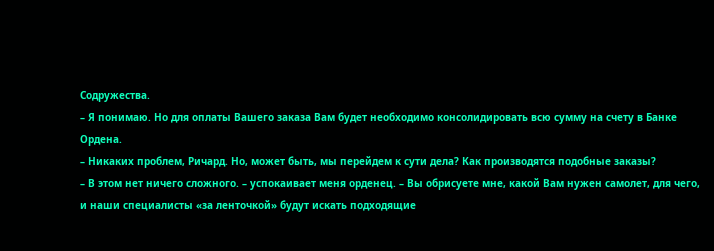Содружества.
– Я понимаю. Но для оплаты Вашего заказа Вам будет необходимо консолидировать всю сумму на счету в Банке Ордена.
– Никаких проблем, Ричард. Но, может быть, мы перейдем к сути дела? Как производятся подобные заказы?
– В этом нет ничего сложного. – успокаивает меня орденец. – Вы обрисуете мне, какой Вам нужен самолет, для чего, и наши специалисты «за ленточкой» будут искать подходящие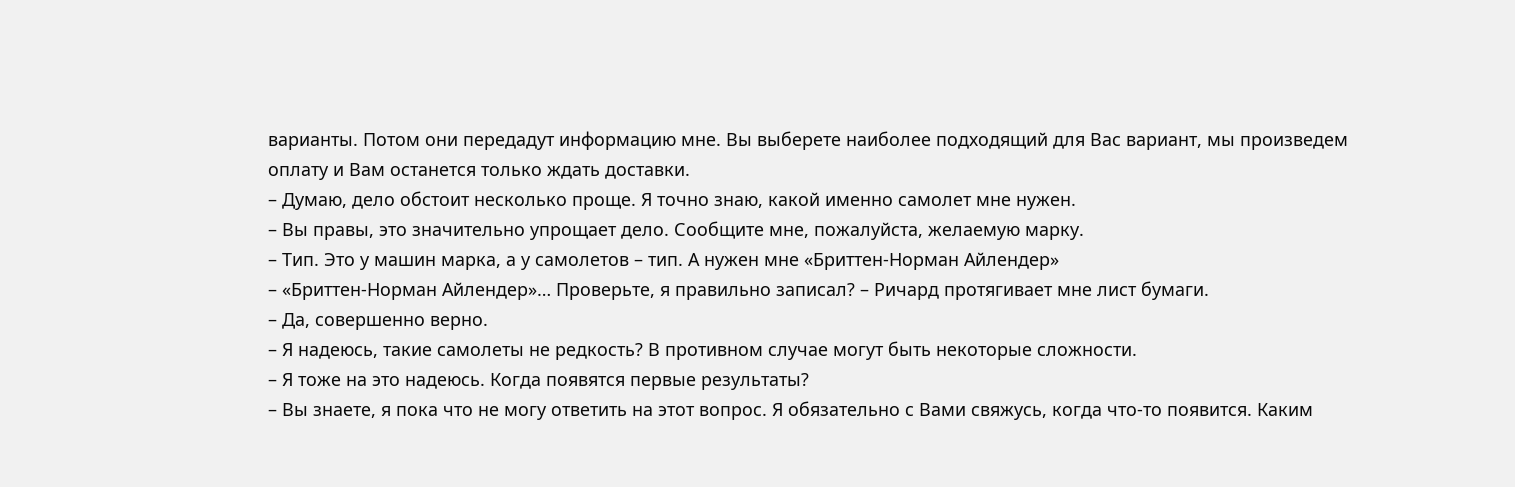варианты. Потом они передадут информацию мне. Вы выберете наиболее подходящий для Вас вариант, мы произведем оплату и Вам останется только ждать доставки.
– Думаю, дело обстоит несколько проще. Я точно знаю, какой именно самолет мне нужен.
– Вы правы, это значительно упрощает дело. Сообщите мне, пожалуйста, желаемую марку.
– Тип. Это у машин марка, а у самолетов – тип. А нужен мне «Бриттен-Норман Айлендер»
– «Бриттен-Норман Айлендер»… Проверьте, я правильно записал? – Ричард протягивает мне лист бумаги.
– Да, совершенно верно.
– Я надеюсь, такие самолеты не редкость? В противном случае могут быть некоторые сложности.
– Я тоже на это надеюсь. Когда появятся первые результаты?
– Вы знаете, я пока что не могу ответить на этот вопрос. Я обязательно с Вами свяжусь, когда что-то появится. Каким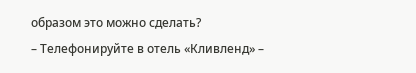образом это можно сделать?
– Телефонируйте в отель «Кливленд» –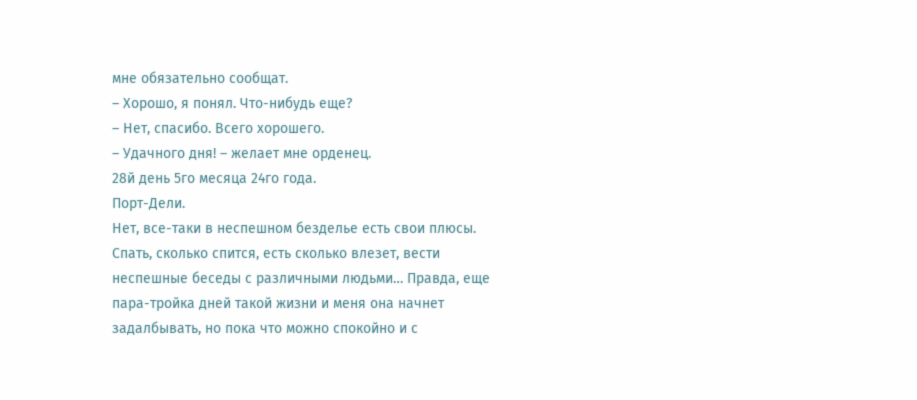мне обязательно сообщат.
– Хорошо, я понял. Что-нибудь еще?
– Нет, спасибо. Всего хорошего.
– Удачного дня! – желает мне орденец.
28й день 5го месяца 24го года.
Порт-Дели.
Нет, все-таки в неспешном безделье есть свои плюсы. Спать, сколько спится, есть сколько влезет, вести неспешные беседы с различными людьми… Правда, еще пара-тройка дней такой жизни и меня она начнет задалбывать, но пока что можно спокойно и с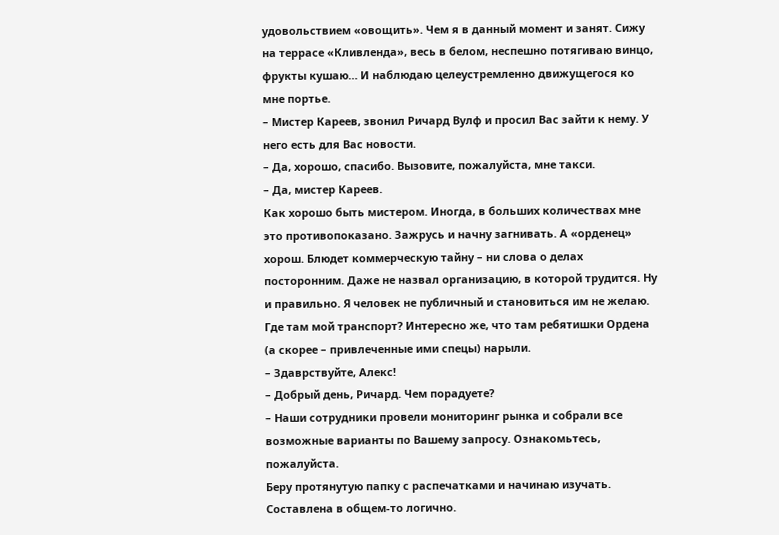удовольствием «овощить». Чем я в данный момент и занят. Сижу на террасе «Кливленда», весь в белом, неспешно потягиваю винцо, фрукты кушаю… И наблюдаю целеустремленно движущегося ко мне портье.
– Мистер Кареев, звонил Ричард Вулф и просил Вас зайти к нему. У него есть для Вас новости.
– Да, хорошо, спасибо. Вызовите, пожалуйста, мне такси.
– Да, мистер Кареев.
Как хорошо быть мистером. Иногда, в больших количествах мне это противопоказано. Зажрусь и начну загнивать. А «орденец» хорош. Блюдет коммерческую тайну – ни слова о делах посторонним. Даже не назвал организацию, в которой трудится. Ну и правильно. Я человек не публичный и становиться им не желаю. Где там мой транспорт? Интересно же, что там ребятишки Ордена (а скорее – привлеченные ими спецы) нарыли.
– Здаврствуйте, Алекс!
– Добрый день, Ричард. Чем порадуете?
– Наши сотрудники провели мониторинг рынка и собрали все возможные варианты по Вашему запросу. Ознакомьтесь, пожалуйста.
Беру протянутую папку с распечатками и начинаю изучать. Составлена в общем-то логично.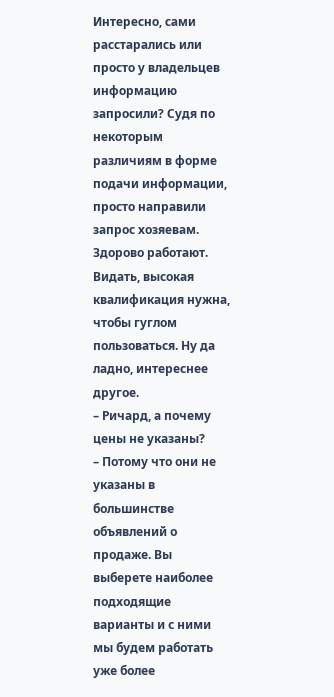Интересно, сами расстарались или просто у владельцев информацию запросили? Судя по некоторым различиям в форме подачи информации, просто направили запрос хозяевам. Здорово работают. Видать, высокая квалификация нужна, чтобы гуглом пользоваться. Ну да ладно, интереснее другое.
– Ричард, а почему цены не указаны?
– Потому что они не указаны в большинстве объявлений о продаже. Вы выберете наиболее подходящие варианты и с ними мы будем работать уже более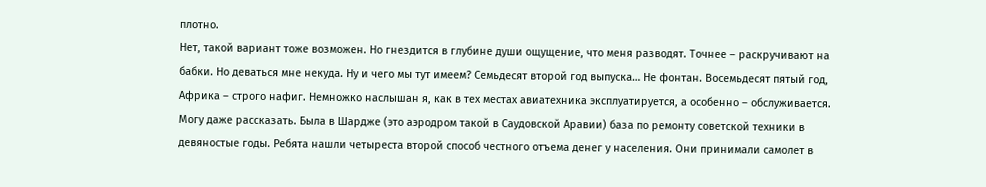плотно.
Нет, такой вариант тоже возможен. Но гнездится в глубине души ощущение, что меня разводят. Точнее – раскручивают на бабки. Но деваться мне некуда. Ну и чего мы тут имеем? Семьдесят второй год выпуска… Не фонтан. Восемьдесят пятый год, Африка – строго нафиг. Немножко наслышан я, как в тех местах авиатехника эксплуатируется, а особенно – обслуживается. Могу даже рассказать. Была в Шардже (это аэродром такой в Саудовской Аравии) база по ремонту советской техники в девяностые годы. Ребята нашли четыреста второй способ честного отъема денег у населения. Они принимали самолет в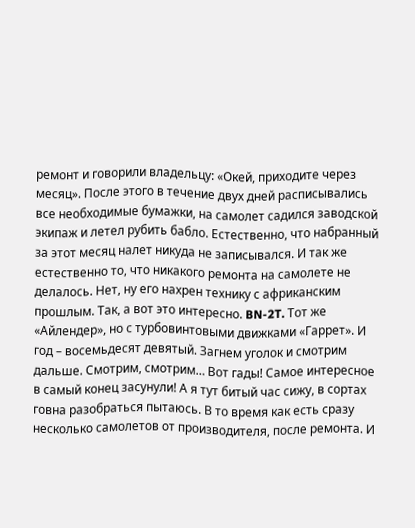ремонт и говорили владельцу: «Окей, приходите через месяц». После этого в течение двух дней расписывались все необходимые бумажки, на самолет садился заводской экипаж и летел рубить бабло. Естественно, что набранный за этот месяц налет никуда не записывался. И так же естественно то, что никакого ремонта на самолете не делалось. Нет, ну его нахрен технику с африканским прошлым. Так, а вот это интересно. BN-2T. Тот же «Айлендер», но с турбовинтовыми движками «Гаррет». И год – восемьдесят девятый. Загнем уголок и смотрим дальше. Смотрим, смотрим… Вот гады! Самое интересное в самый конец засунули! А я тут битый час сижу, в сортах говна разобраться пытаюсь. В то время как есть сразу несколько самолетов от производителя, после ремонта. И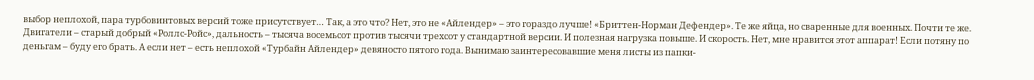выбор неплохой, пара турбовинтовых версий тоже присутствует… Так, а это что? Нет, это не «Айлендер» – это гораздо лучше! «Бриттен-Норман Дефендер». Те же яйца, но сваренные для военных. Почти те же. Двигатели – старый добрый «Роллс-Ройс», дальность – тысяча восемьсот против тысячи трехсот у стандартной версии. И полезная нагрузка повыше. И скорость. Нет, мне нравится этот аппарат! Если потяну по деньгам – буду его брать. А если нет – есть неплохой «Турбайн Айлендер» девяносто пятого года. Вынимаю заинтересовавшие меня листы из папки-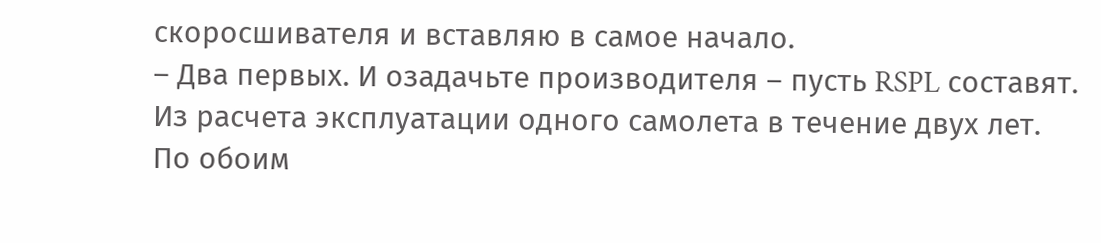скоросшивателя и вставляю в самое начало.
– Два первых. И озадачьте производителя – пусть RSPL составят. Из расчета эксплуатации одного самолета в течение двух лет. По обоим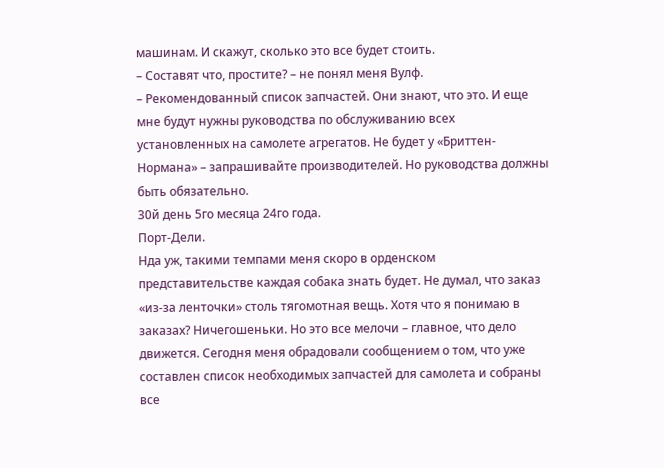машинам. И скажут, сколько это все будет стоить.
– Составят что, простите? – не понял меня Вулф.
– Рекомендованный список запчастей. Они знают, что это. И еще мне будут нужны руководства по обслуживанию всех установленных на самолете агрегатов. Не будет у «Бриттен-Нормана» – запрашивайте производителей. Но руководства должны быть обязательно.
30й день 5го месяца 24го года.
Порт-Дели.
Нда уж, такими темпами меня скоро в орденском представительстве каждая собака знать будет. Не думал, что заказ «из-за ленточки» столь тягомотная вещь. Хотя что я понимаю в заказах? Ничегошеньки. Но это все мелочи – главное, что дело движется. Сегодня меня обрадовали сообщением о том, что уже составлен список необходимых запчастей для самолета и собраны все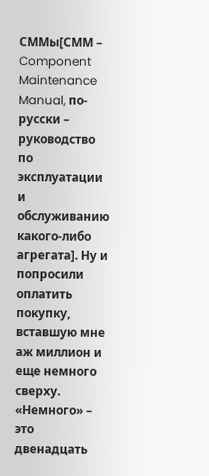СММы[СММ – Component Maintenance Manual, по-русски – руководство по эксплуатации и обслуживанию какого-либо агрегата]. Ну и попросили оплатить покупку, вставшую мне аж миллион и еще немного сверху. «Немного» – это двенадцать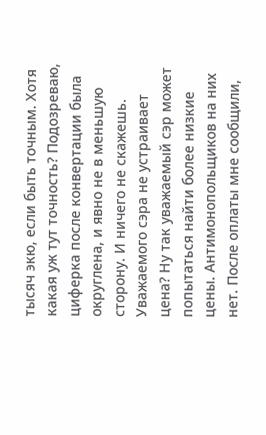тысяч экю, если быть точным. Хотя какая уж тут точность? Подозреваю, циферка после конвертации была округлена, и явно не в меньшую сторону. И ничего не скажешь. Уважаемого сэра не устраивает цена? Ну так уважаемый сэр может попытаться найти более низкие цены. Антимонопольщиков на них нет. После оплаты мне сообщили,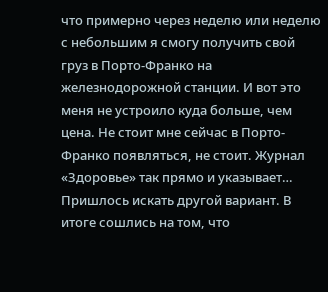что примерно через неделю или неделю с небольшим я смогу получить свой груз в Порто-Франко на железнодорожной станции. И вот это меня не устроило куда больше, чем цена. Не стоит мне сейчас в Порто-Франко появляться, не стоит. Журнал «Здоровье» так прямо и указывает… Пришлось искать другой вариант. В итоге сошлись на том, что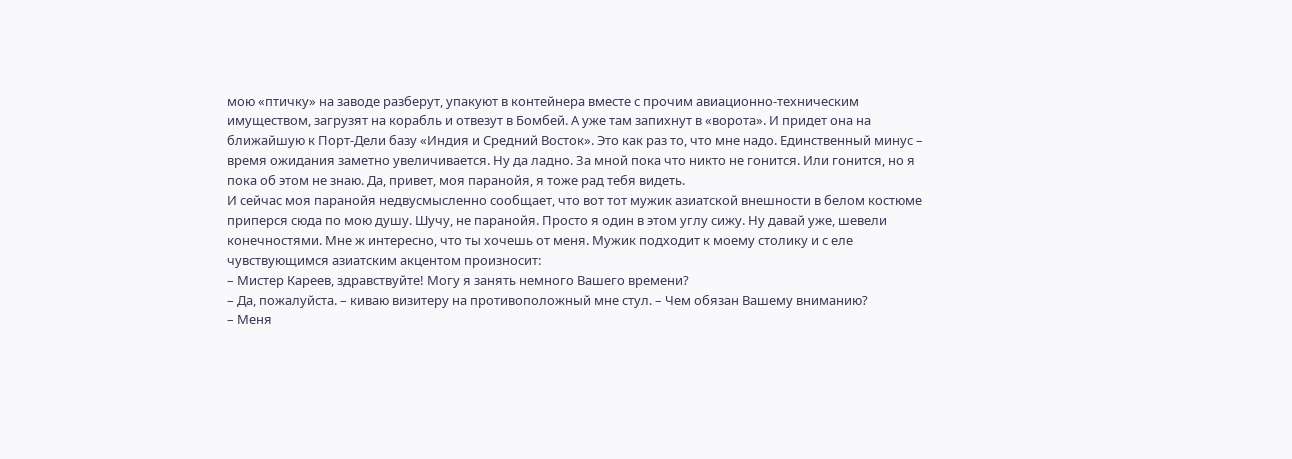мою «птичку» на заводе разберут, упакуют в контейнера вместе с прочим авиационно-техническим имуществом, загрузят на корабль и отвезут в Бомбей. А уже там запихнут в «ворота». И придет она на ближайшую к Порт-Дели базу «Индия и Средний Восток». Это как раз то, что мне надо. Единственный минус – время ожидания заметно увеличивается. Ну да ладно. За мной пока что никто не гонится. Или гонится, но я пока об этом не знаю. Да, привет, моя паранойя, я тоже рад тебя видеть.
И сейчас моя паранойя недвусмысленно сообщает, что вот тот мужик азиатской внешности в белом костюме приперся сюда по мою душу. Шучу, не паранойя. Просто я один в этом углу сижу. Ну давай уже, шевели конечностями. Мне ж интересно, что ты хочешь от меня. Мужик подходит к моему столику и с еле чувствующимся азиатским акцентом произносит:
– Мистер Кареев, здравствуйте! Могу я занять немного Вашего времени?
– Да, пожалуйста. – киваю визитеру на противоположный мне стул. – Чем обязан Вашему вниманию?
– Меня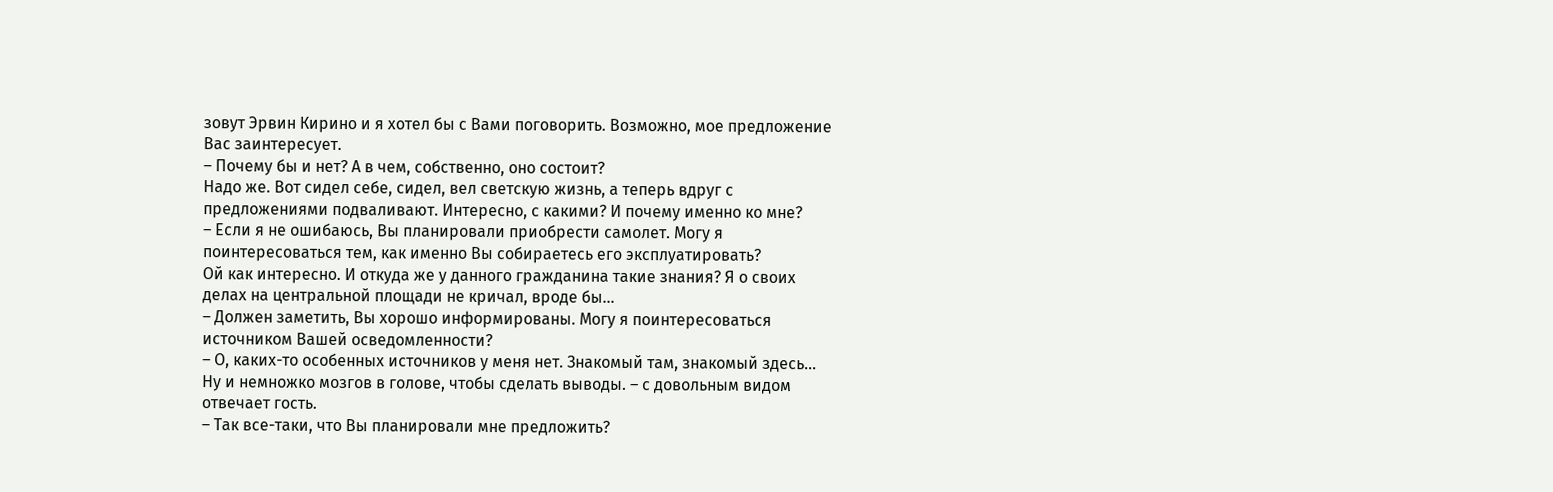зовут Эрвин Кирино и я хотел бы с Вами поговорить. Возможно, мое предложение Вас заинтересует.
– Почему бы и нет? А в чем, собственно, оно состоит?
Надо же. Вот сидел себе, сидел, вел светскую жизнь, а теперь вдруг с предложениями подваливают. Интересно, с какими? И почему именно ко мне?
– Если я не ошибаюсь, Вы планировали приобрести самолет. Могу я поинтересоваться тем, как именно Вы собираетесь его эксплуатировать?
Ой как интересно. И откуда же у данного гражданина такие знания? Я о своих делах на центральной площади не кричал, вроде бы…
– Должен заметить, Вы хорошо информированы. Могу я поинтересоваться источником Вашей осведомленности?
– О, каких-то особенных источников у меня нет. Знакомый там, знакомый здесь… Ну и немножко мозгов в голове, чтобы сделать выводы. – с довольным видом отвечает гость.
– Так все-таки, что Вы планировали мне предложить?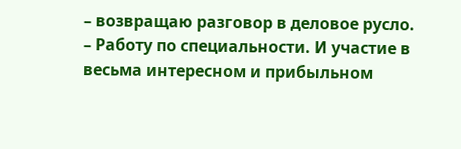– возвращаю разговор в деловое русло.
– Работу по специальности. И участие в весьма интересном и прибыльном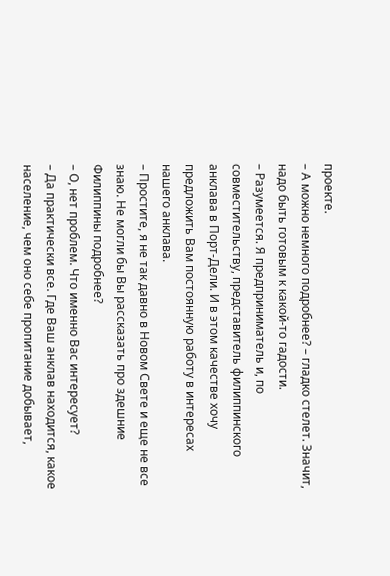проекте.
– А можно немного подробнее? – гладко стелет. Значит, надо быть готовым к какой-то гадости.
– Разумеется. Я предприниматель и, по совместительству, представитель филиппинского анклава в Порт-Дели. И в этом качестве хочу предложить Вам постоянную работу в интересах нашего анклава.
– Простите, я не так давно в Новом Свете и еще не все знаю. Не могли бы Вы рассказать про здешние Филиппины подробнее?
– О, нет проблем. Что именно Вас интересует?
– Да практически все. Где Ваш анклав находится, какое население, чем оно себе пропитание добывает,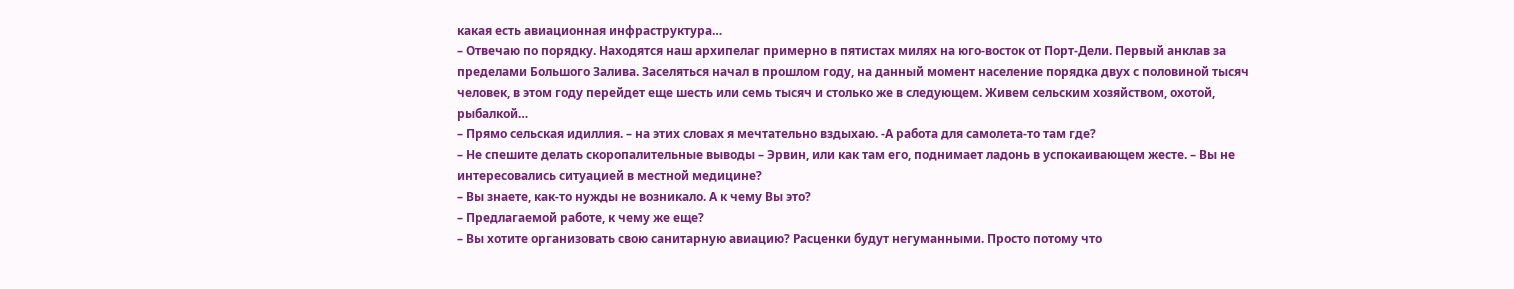какая есть авиационная инфраструктура…
– Отвечаю по порядку. Находятся наш архипелаг примерно в пятистах милях на юго-восток от Порт-Дели. Первый анклав за пределами Большого Залива. Заселяться начал в прошлом году, на данный момент население порядка двух с половиной тысяч человек, в этом году перейдет еще шесть или семь тысяч и столько же в следующем. Живем сельским хозяйством, охотой, рыбалкой…
– Прямо сельская идиллия. – на этих словах я мечтательно вздыхаю. -А работа для самолета-то там где?
– Не спешите делать скоропалительные выводы – Эрвин, или как там его, поднимает ладонь в успокаивающем жесте. – Вы не интересовались ситуацией в местной медицине?
– Вы знаете, как-то нужды не возникало. А к чему Вы это?
– Предлагаемой работе, к чему же еще?
– Вы хотите организовать свою санитарную авиацию? Расценки будут негуманными. Просто потому что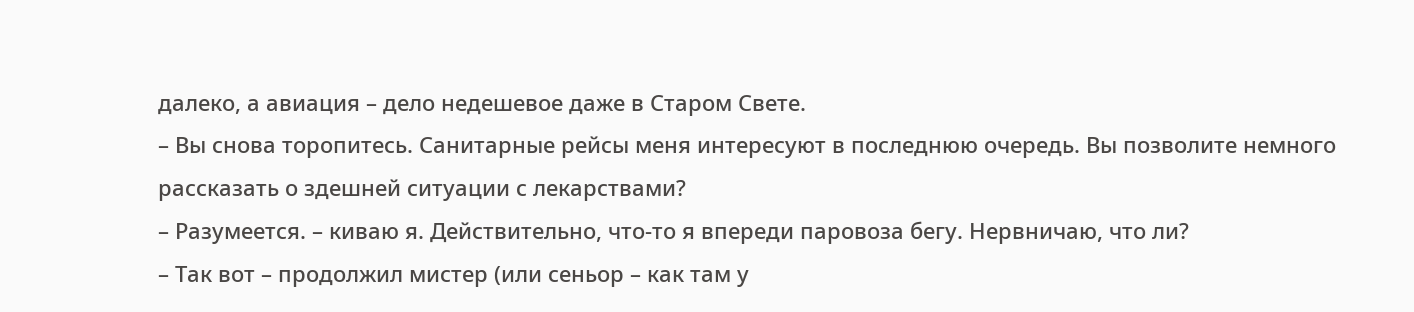далеко, а авиация – дело недешевое даже в Старом Свете.
– Вы снова торопитесь. Санитарные рейсы меня интересуют в последнюю очередь. Вы позволите немного рассказать о здешней ситуации с лекарствами?
– Разумеется. – киваю я. Действительно, что-то я впереди паровоза бегу. Нервничаю, что ли?
– Так вот – продолжил мистер (или сеньор – как там у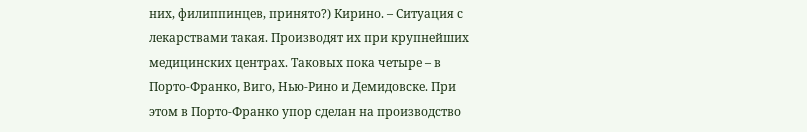них, филиппинцев, принято?) Кирино. – Ситуация с лекарствами такая. Производят их при крупнейших медицинских центрах. Таковых пока четыре – в Порто-Франко, Виго, Нью-Рино и Демидовске. При этом в Порто-Франко упор сделан на производство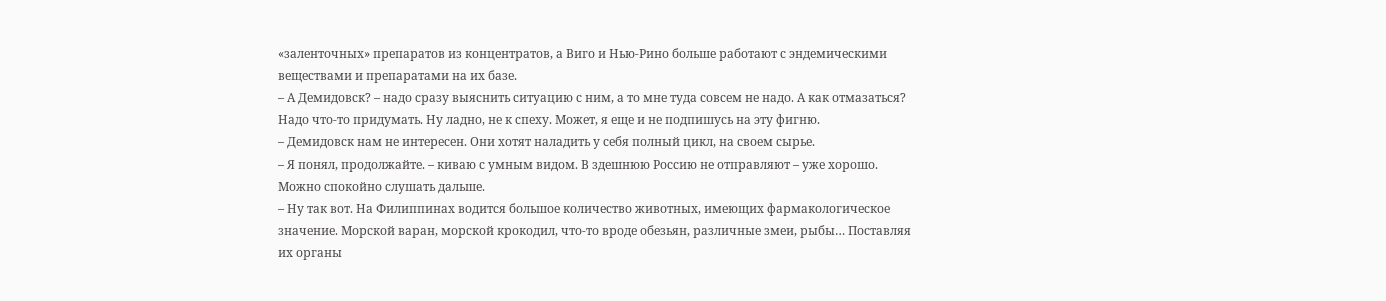«заленточных» препаратов из концентратов, а Виго и Нью-Рино больше работают с эндемическими веществами и препаратами на их базе.
– А Демидовск? – надо сразу выяснить ситуацию с ним, а то мне туда совсем не надо. А как отмазаться? Надо что-то придумать. Ну ладно, не к спеху. Может, я еще и не подпишусь на эту фигню.
– Демидовск нам не интересен. Они хотят наладить у себя полный цикл, на своем сырье.
– Я понял, продолжайте. – киваю с умным видом. В здешнюю Россию не отправляют – уже хорошо. Можно спокойно слушать дальше.
– Ну так вот. На Филиппинах водится большое количество животных, имеющих фармакологическое значение. Морской варан, морской крокодил, что-то вроде обезьян, различные змеи, рыбы… Поставляя их органы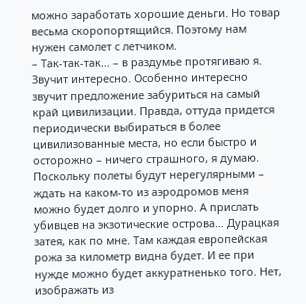можно заработать хорошие деньги. Но товар весьма скоропортящийся. Поэтому нам нужен самолет с летчиком.
– Так-так-так… – в раздумье протягиваю я. Звучит интересно. Особенно интересно звучит предложение забуриться на самый край цивилизации. Правда, оттуда придется периодически выбираться в более цивилизованные места, но если быстро и осторожно – ничего страшного, я думаю. Поскольку полеты будут нерегулярными – ждать на каком-то из аэродромов меня можно будет долго и упорно. А прислать убивцев на экзотические острова… Дурацкая затея, как по мне. Там каждая европейская рожа за километр видна будет. И ее при нужде можно будет аккуратненько того. Нет, изображать из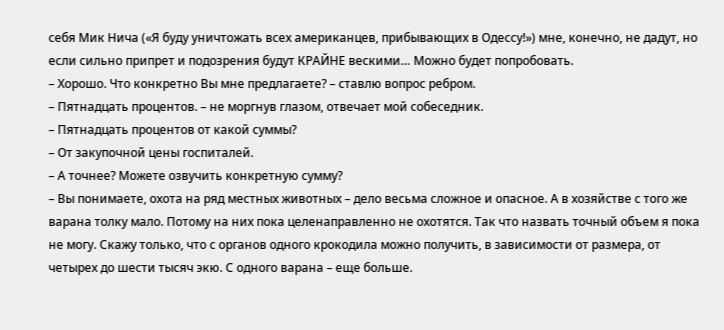себя Мик Нича («Я буду уничтожать всех американцев, прибывающих в Одессу!») мне, конечно, не дадут, но если сильно припрет и подозрения будут КРАЙНЕ вескими… Можно будет попробовать.
– Хорошо. Что конкретно Вы мне предлагаете? – ставлю вопрос ребром.
– Пятнадцать процентов. – не моргнув глазом, отвечает мой собеседник.
– Пятнадцать процентов от какой суммы?
– От закупочной цены госпиталей.
– А точнее? Можете озвучить конкретную сумму?
– Вы понимаете, охота на ряд местных животных – дело весьма сложное и опасное. А в хозяйстве с того же варана толку мало. Потому на них пока целенаправленно не охотятся. Так что назвать точный объем я пока не могу. Скажу только, что с органов одного крокодила можно получить, в зависимости от размера, от четырех до шести тысяч экю. С одного варана – еще больше.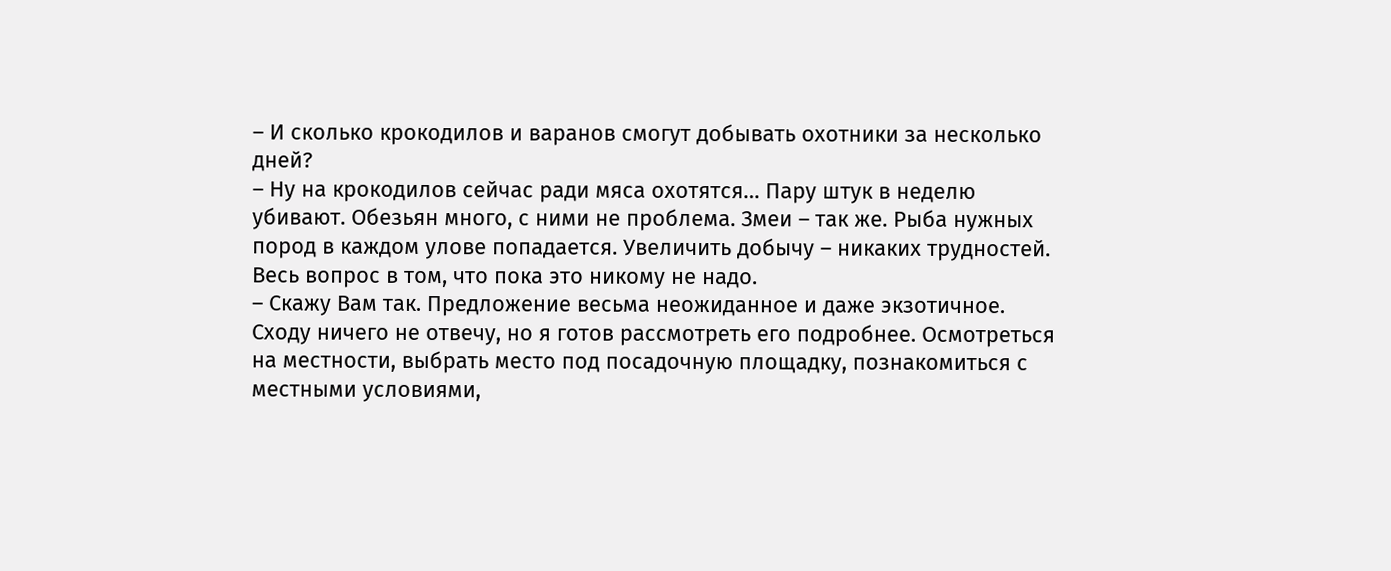– И сколько крокодилов и варанов смогут добывать охотники за несколько дней?
– Ну на крокодилов сейчас ради мяса охотятся… Пару штук в неделю убивают. Обезьян много, с ними не проблема. Змеи – так же. Рыба нужных пород в каждом улове попадается. Увеличить добычу – никаких трудностей. Весь вопрос в том, что пока это никому не надо.
– Скажу Вам так. Предложение весьма неожиданное и даже экзотичное. Сходу ничего не отвечу, но я готов рассмотреть его подробнее. Осмотреться на местности, выбрать место под посадочную площадку, познакомиться с местными условиями,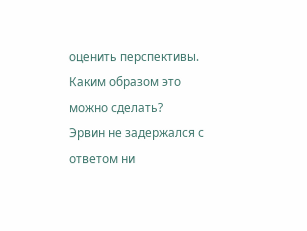оценить перспективы. Каким образом это можно сделать?
Эрвин не задержался с ответом ни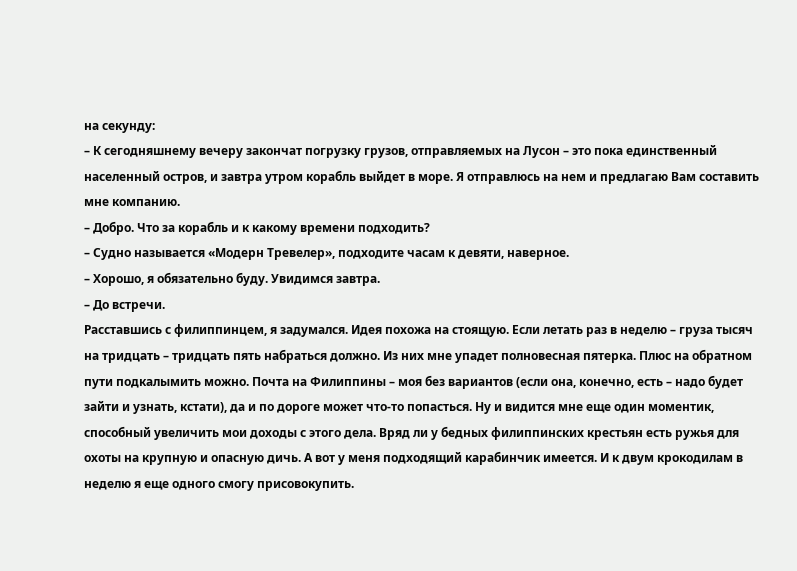на секунду:
– К сегодняшнему вечеру закончат погрузку грузов, отправляемых на Лусон – это пока единственный населенный остров, и завтра утром корабль выйдет в море. Я отправлюсь на нем и предлагаю Вам составить мне компанию.
– Добро. Что за корабль и к какому времени подходить?
– Судно называется «Модерн Тревелер», подходите часам к девяти, наверное.
– Хорошо, я обязательно буду. Увидимся завтра.
– До встречи.
Расставшись с филиппинцем, я задумался. Идея похожа на стоящую. Если летать раз в неделю – груза тысяч на тридцать – тридцать пять набраться должно. Из них мне упадет полновесная пятерка. Плюс на обратном пути подкалымить можно. Почта на Филиппины – моя без вариантов (если она, конечно, есть – надо будет зайти и узнать, кстати), да и по дороге может что-то попасться. Ну и видится мне еще один моментик, способный увеличить мои доходы с этого дела. Вряд ли у бедных филиппинских крестьян есть ружья для охоты на крупную и опасную дичь. А вот у меня подходящий карабинчик имеется. И к двум крокодилам в неделю я еще одного смогу присовокупить.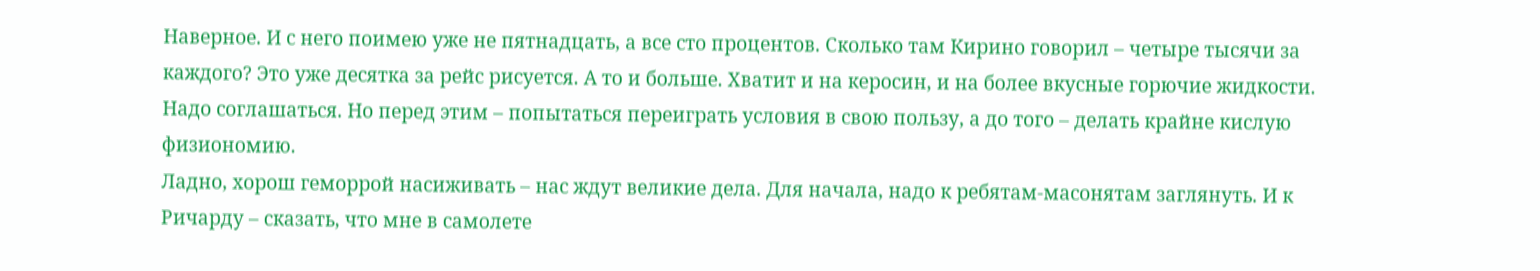Наверное. И с него поимею уже не пятнадцать, а все сто процентов. Сколько там Кирино говорил – четыре тысячи за каждого? Это уже десятка за рейс рисуется. А то и больше. Хватит и на керосин, и на более вкусные горючие жидкости. Надо соглашаться. Но перед этим – попытаться переиграть условия в свою пользу, а до того – делать крайне кислую физиономию.
Ладно, хорош геморрой насиживать – нас ждут великие дела. Для начала, надо к ребятам-масонятам заглянуть. И к Ричарду – сказать, что мне в самолете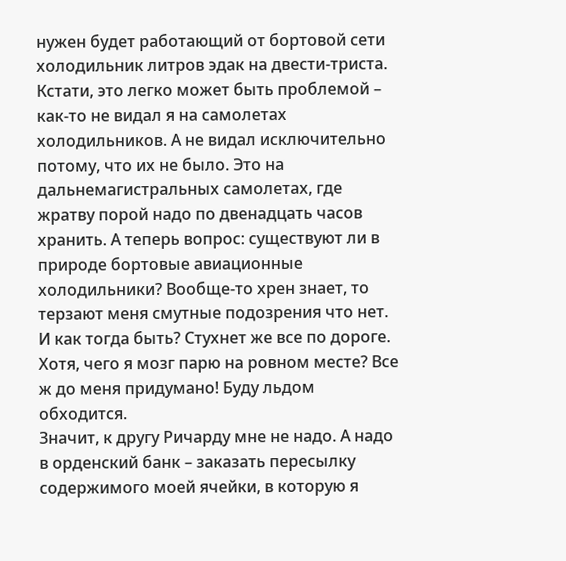нужен будет работающий от бортовой сети холодильник литров эдак на двести-триста. Кстати, это легко может быть проблемой – как-то не видал я на самолетах холодильников. А не видал исключительно потому, что их не было. Это на дальнемагистральных самолетах, где жратву порой надо по двенадцать часов хранить. А теперь вопрос: существуют ли в природе бортовые авиационные холодильники? Вообще-то хрен знает, то терзают меня смутные подозрения что нет. И как тогда быть? Стухнет же все по дороге. Хотя, чего я мозг парю на ровном месте? Все ж до меня придумано! Буду льдом обходится.
Значит, к другу Ричарду мне не надо. А надо в орденский банк – заказать пересылку содержимого моей ячейки, в которую я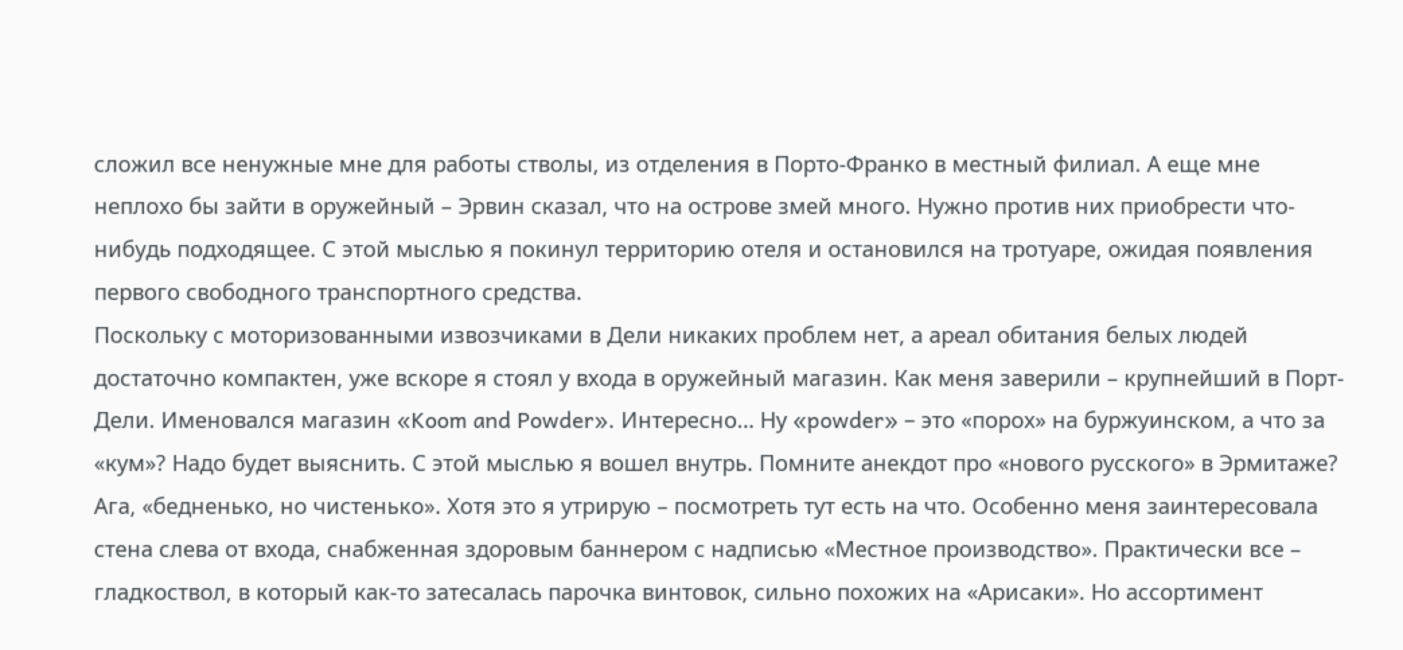сложил все ненужные мне для работы стволы, из отделения в Порто-Франко в местный филиал. А еще мне неплохо бы зайти в оружейный – Эрвин сказал, что на острове змей много. Нужно против них приобрести что-нибудь подходящее. С этой мыслью я покинул территорию отеля и остановился на тротуаре, ожидая появления первого свободного транспортного средства.
Поскольку с моторизованными извозчиками в Дели никаких проблем нет, а ареал обитания белых людей достаточно компактен, уже вскоре я стоял у входа в оружейный магазин. Как меня заверили – крупнейший в Порт-Дели. Именовался магазин «Koom and Powder». Интересно… Ну «powder» – это «порох» на буржуинском, а что за «кум»? Надо будет выяснить. С этой мыслью я вошел внутрь. Помните анекдот про «нового русского» в Эрмитаже? Ага, «бедненько, но чистенько». Хотя это я утрирую – посмотреть тут есть на что. Особенно меня заинтересовала стена слева от входа, снабженная здоровым баннером с надписью «Местное производство». Практически все – гладкоствол, в который как-то затесалась парочка винтовок, сильно похожих на «Арисаки». Но ассортимент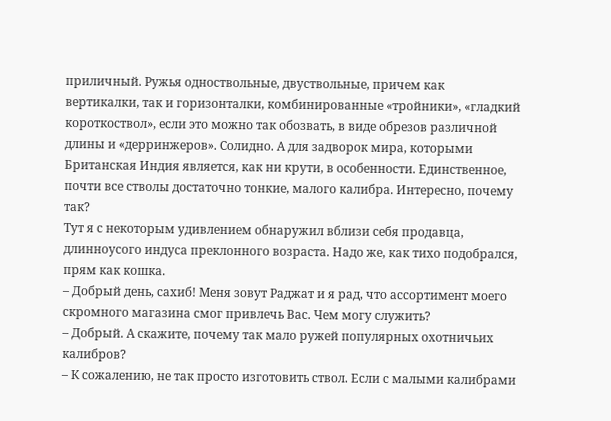приличный. Ружья одноствольные, двуствольные, причем как вертикалки, так и горизонталки, комбинированные «тройники», «гладкий короткоствол», если это можно так обозвать, в виде обрезов различной длины и «дерринжеров». Солидно. А для задворок мира, которыми Британская Индия является, как ни крути, в особенности. Единственное, почти все стволы достаточно тонкие, малого калибра. Интересно, почему так?
Тут я с некоторым удивлением обнаружил вблизи себя продавца, длинноусого индуса преклонного возраста. Надо же, как тихо подобрался, прям как кошка.
– Добрый день, сахиб! Меня зовут Раджат и я рад, что ассортимент моего скромного магазина смог привлечь Вас. Чем могу служить?
– Добрый. А скажите, почему так мало ружей популярных охотничьих калибров?
– К сожалению, не так просто изготовить ствол. Если с малыми калибрами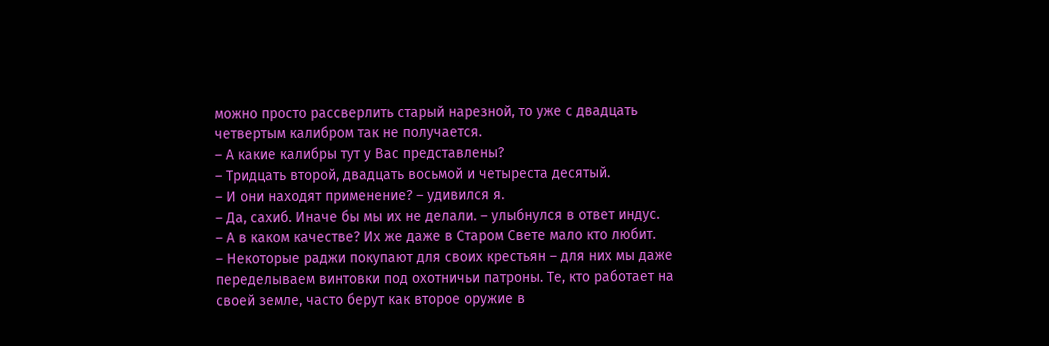можно просто рассверлить старый нарезной, то уже с двадцать четвертым калибром так не получается.
– А какие калибры тут у Вас представлены?
– Тридцать второй, двадцать восьмой и четыреста десятый.
– И они находят применение? – удивился я.
– Да, сахиб. Иначе бы мы их не делали. – улыбнулся в ответ индус.
– А в каком качестве? Их же даже в Старом Свете мало кто любит.
– Некоторые раджи покупают для своих крестьян – для них мы даже переделываем винтовки под охотничьи патроны. Те, кто работает на своей земле, часто берут как второе оружие в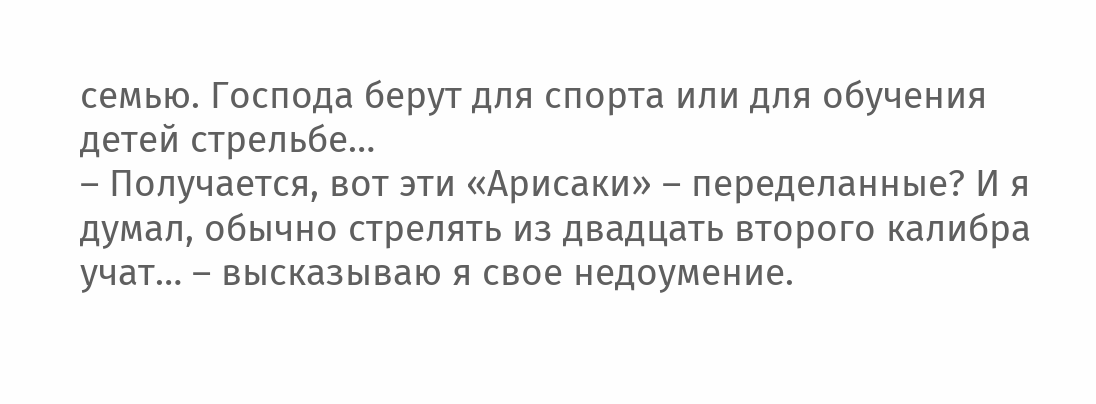семью. Господа берут для спорта или для обучения детей стрельбе…
– Получается, вот эти «Арисаки» – переделанные? И я думал, обычно стрелять из двадцать второго калибра учат… – высказываю я свое недоумение.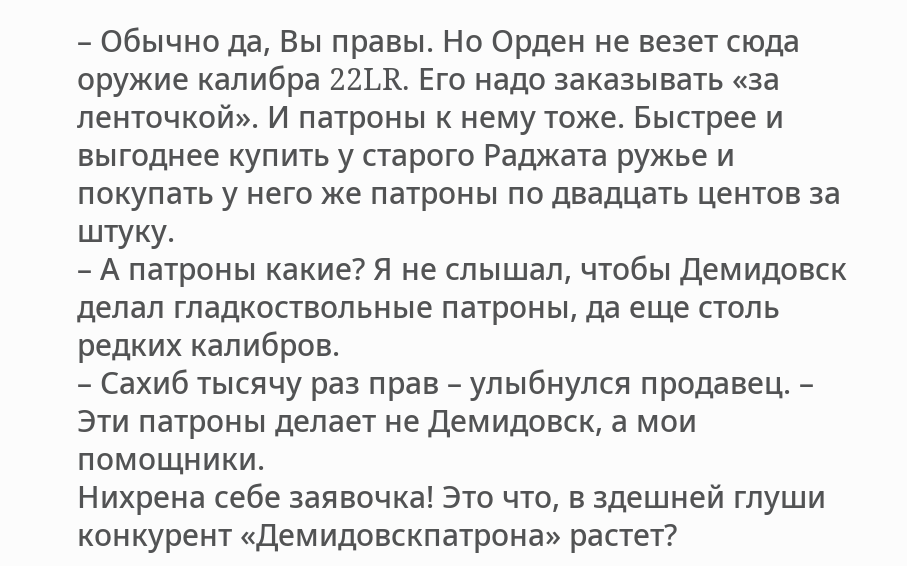– Обычно да, Вы правы. Но Орден не везет сюда оружие калибра 22LR. Его надо заказывать «за ленточкой». И патроны к нему тоже. Быстрее и выгоднее купить у старого Раджата ружье и покупать у него же патроны по двадцать центов за штуку.
– А патроны какие? Я не слышал, чтобы Демидовск делал гладкоствольные патроны, да еще столь редких калибров.
– Сахиб тысячу раз прав – улыбнулся продавец. – Эти патроны делает не Демидовск, а мои помощники.
Нихрена себе заявочка! Это что, в здешней глуши конкурент «Демидовскпатрона» растет?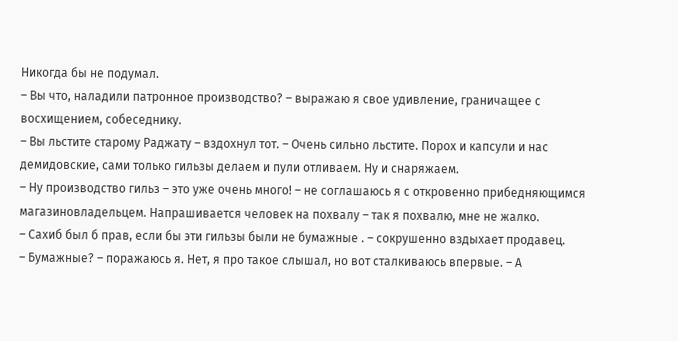Никогда бы не подумал.
– Вы что, наладили патронное производство? – выражаю я свое удивление, граничащее с восхищением, собеседнику.
– Вы льстите старому Раджату – вздохнул тот. – Очень сильно льстите. Порох и капсули и нас демидовские, сами только гильзы делаем и пули отливаем. Ну и снаряжаем.
– Ну производство гильз – это уже очень много! – не соглашаюсь я с откровенно прибедняющимся магазиновладельцем. Напрашивается человек на похвалу – так я похвалю, мне не жалко.
– Сахиб был б прав, если бы эти гильзы были не бумажные . – сокрушенно вздыхает продавец.
– Бумажные? – поражаюсь я. Нет, я про такое слышал, но вот сталкиваюсь впервые. – А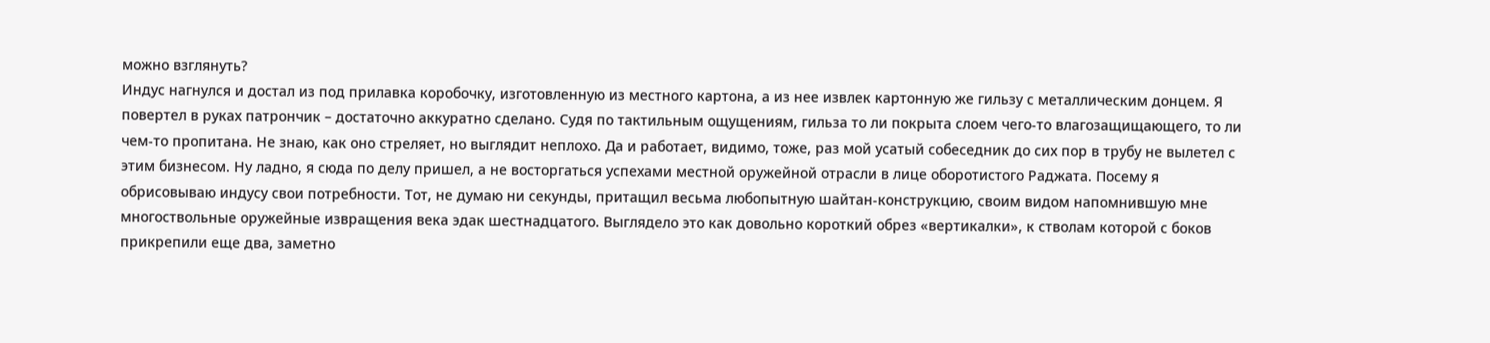можно взглянуть?
Индус нагнулся и достал из под прилавка коробочку, изготовленную из местного картона, а из нее извлек картонную же гильзу с металлическим донцем. Я повертел в руках патрончик – достаточно аккуратно сделано. Судя по тактильным ощущениям, гильза то ли покрыта слоем чего-то влагозащищающего, то ли чем-то пропитана. Не знаю, как оно стреляет, но выглядит неплохо. Да и работает, видимо, тоже, раз мой усатый собеседник до сих пор в трубу не вылетел с этим бизнесом. Ну ладно, я сюда по делу пришел, а не восторгаться успехами местной оружейной отрасли в лице оборотистого Раджата. Посему я обрисовываю индусу свои потребности. Тот, не думаю ни секунды, притащил весьма любопытную шайтан-конструкцию, своим видом напомнившую мне многоствольные оружейные извращения века эдак шестнадцатого. Выглядело это как довольно короткий обрез «вертикалки», к стволам которой с боков прикрепили еще два, заметно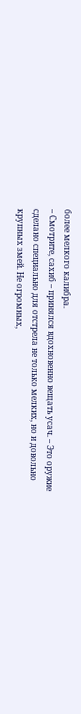более мелкого калибра.
– Смотрите, сахиб – принялся вдохновенно вещать усач. – Это оружие сделано специально для отстрела не только мелких, но и довольно крупных змей. Не огромных,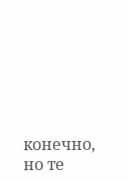конечно, но те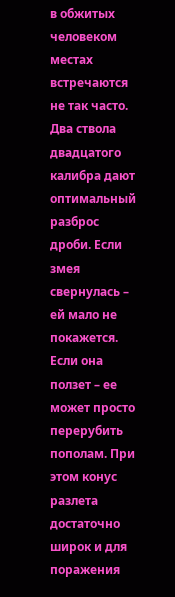в обжитых человеком местах встречаются не так часто. Два ствола двадцатого калибра дают оптимальный разброс дроби. Если змея свернулась – ей мало не покажется. Если она ползет – ее может просто перерубить пополам. При этом конус разлета достаточно широк и для поражения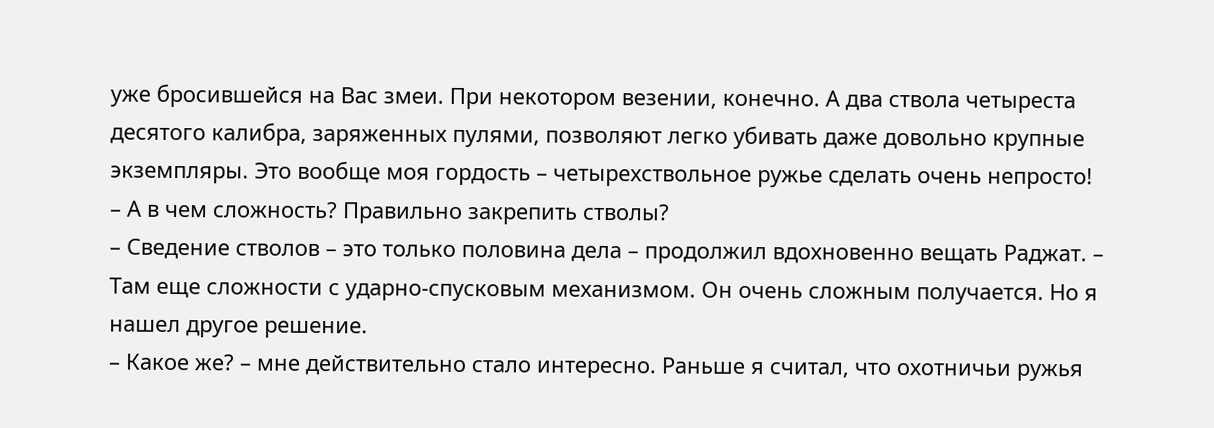уже бросившейся на Вас змеи. При некотором везении, конечно. А два ствола четыреста десятого калибра, заряженных пулями, позволяют легко убивать даже довольно крупные экземпляры. Это вообще моя гордость – четырехствольное ружье сделать очень непросто!
– А в чем сложность? Правильно закрепить стволы?
– Сведение стволов – это только половина дела – продолжил вдохновенно вещать Раджат. – Там еще сложности с ударно-спусковым механизмом. Он очень сложным получается. Но я нашел другое решение.
– Какое же? – мне действительно стало интересно. Раньше я считал, что охотничьи ружья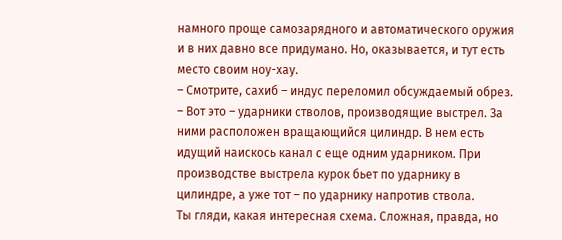намного проще самозарядного и автоматического оружия и в них давно все придумано. Но, оказывается, и тут есть место своим ноу-хау.
– Смотрите, сахиб – индус переломил обсуждаемый обрез. – Вот это – ударники стволов, производящие выстрел. За ними расположен вращающийся цилиндр. В нем есть идущий наискось канал с еще одним ударником. При производстве выстрела курок бьет по ударнику в цилиндре, а уже тот – по ударнику напротив ствола.
Ты гляди, какая интересная схема. Сложная, правда, но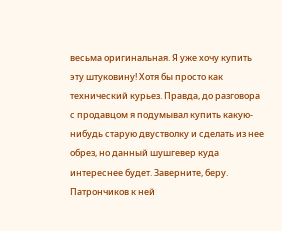весьма оригинальная. Я уже хочу купить эту штуковину! Хотя бы просто как технический курьез. Правда, до разговора с продавцом я подумывал купить какую-нибудь старую двустволку и сделать из нее обрез, но данный шушгевер куда интереснее будет. Заверните, беру. Патрончиков к ней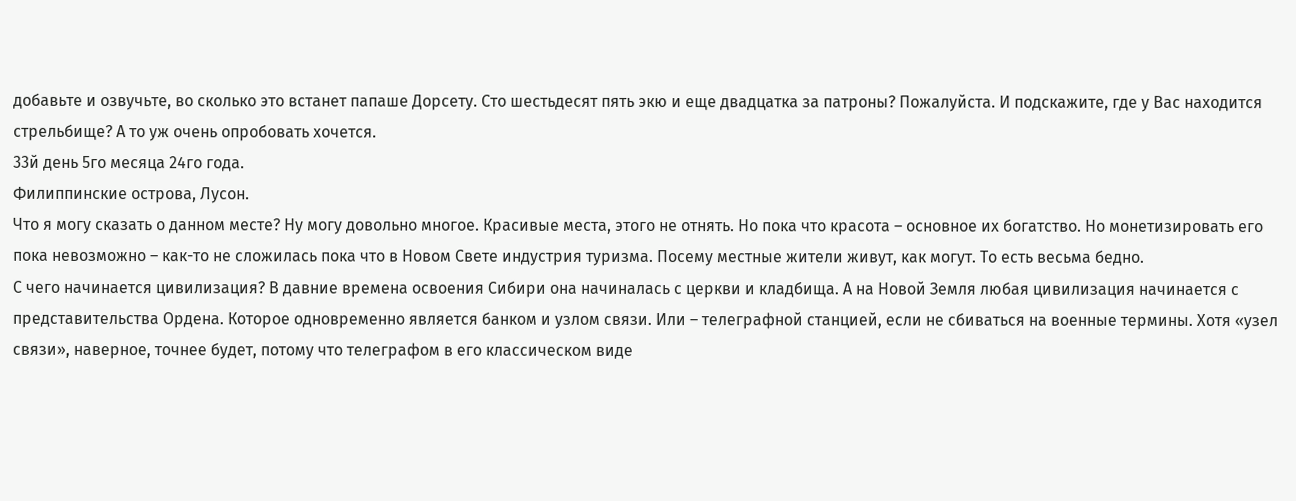добавьте и озвучьте, во сколько это встанет папаше Дорсету. Сто шестьдесят пять экю и еще двадцатка за патроны? Пожалуйста. И подскажите, где у Вас находится стрельбище? А то уж очень опробовать хочется.
33й день 5го месяца 24го года.
Филиппинские острова, Лусон.
Что я могу сказать о данном месте? Ну могу довольно многое. Красивые места, этого не отнять. Но пока что красота – основное их богатство. Но монетизировать его пока невозможно – как-то не сложилась пока что в Новом Свете индустрия туризма. Посему местные жители живут, как могут. То есть весьма бедно.
С чего начинается цивилизация? В давние времена освоения Сибири она начиналась с церкви и кладбища. А на Новой Земля любая цивилизация начинается с представительства Ордена. Которое одновременно является банком и узлом связи. Или – телеграфной станцией, если не сбиваться на военные термины. Хотя «узел связи», наверное, точнее будет, потому что телеграфом в его классическом виде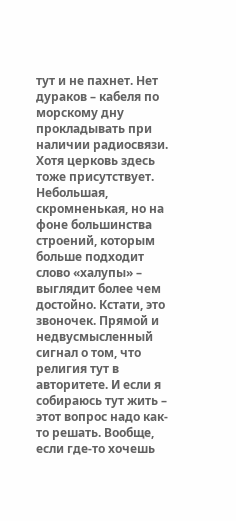тут и не пахнет. Нет дураков – кабеля по морскому дну прокладывать при наличии радиосвязи. Хотя церковь здесь тоже присутствует. Небольшая, скромненькая, но на фоне большинства строений, которым больше подходит слово «халупы» – выглядит более чем достойно. Кстати, это звоночек. Прямой и недвусмысленный сигнал о том, что религия тут в авторитете. И если я собираюсь тут жить – этот вопрос надо как-то решать. Вообще, если где-то хочешь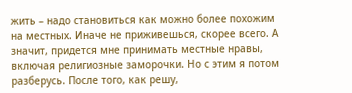жить – надо становиться как можно более похожим на местных. Иначе не приживешься, скорее всего. А значит, придется мне принимать местные нравы, включая религиозные заморочки. Но с этим я потом разберусь. После того, как решу,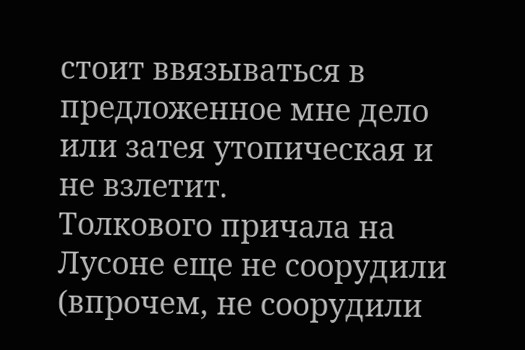стоит ввязываться в предложенное мне дело или затея утопическая и не взлетит.
Толкового причала на Лусоне еще не соорудили (впрочем, не соорудили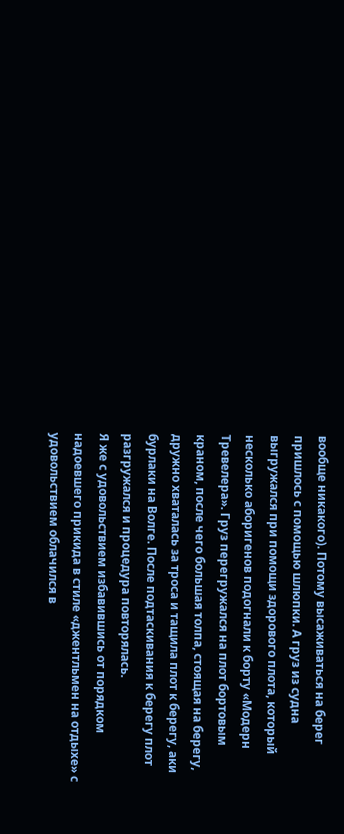вообще никакого). Потому высаживаться на берег пришлось с помощью шлюпки. А груз из судна выгружался при помощи здорового плота, который несколько аборигенов подогнали к борту «Модерн Тревелера». Груз перегружался на плот бортовым краном, после чего большая толпа, стоящая на берегу, дружно хваталась за троса и тащила плот к берегу, аки бурлаки на Волге. После подтаскивания к берегу плот разгружался и процедура повторялась.
Я же с удовольствием избавившись от порядком надоевшего прикида в стиле «джентльмен на отдыхе» с удовольствием облачился в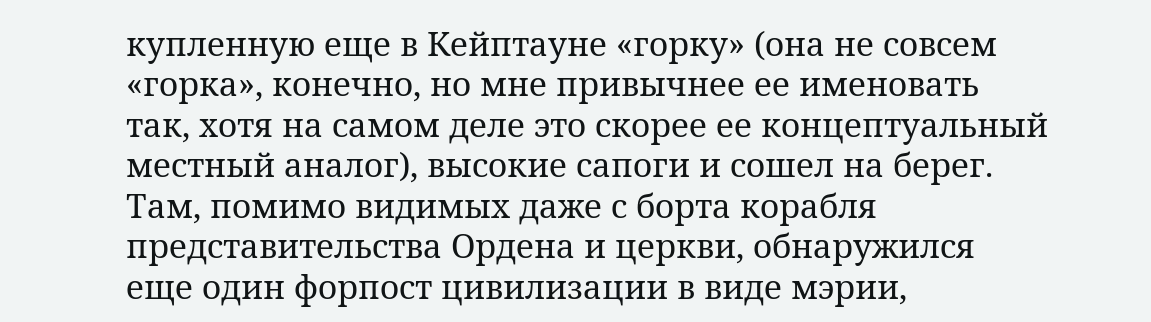купленную еще в Кейптауне «горку» (она не совсем «горка», конечно, но мне привычнее ее именовать так, хотя на самом деле это скорее ее концептуальный местный аналог), высокие сапоги и сошел на берег. Там, помимо видимых даже с борта корабля представительства Ордена и церкви, обнаружился еще один форпост цивилизации в виде мэрии,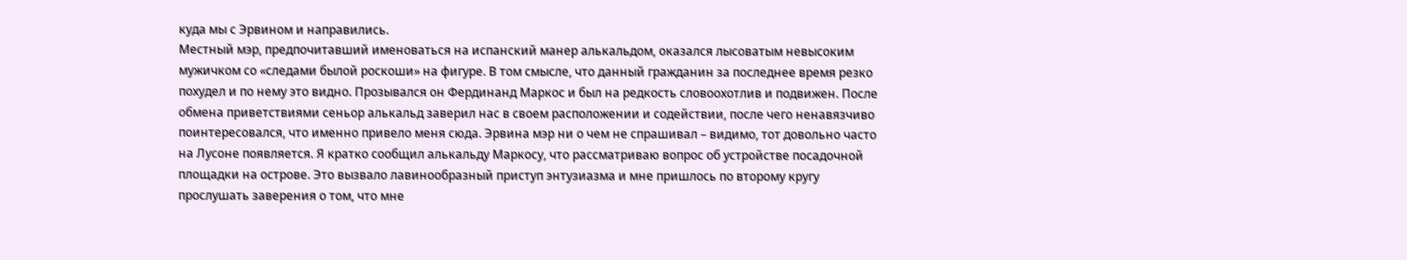куда мы с Эрвином и направились.
Местный мэр, предпочитавший именоваться на испанский манер алькальдом, оказался лысоватым невысоким мужичком со «следами былой роскоши» на фигуре. В том смысле, что данный гражданин за последнее время резко похудел и по нему это видно. Прозывался он Фердинанд Маркос и был на редкость словоохотлив и подвижен. После обмена приветствиями сеньор алькальд заверил нас в своем расположении и содействии, после чего ненавязчиво поинтересовался, что именно привело меня сюда. Эрвина мэр ни о чем не спрашивал – видимо, тот довольно часто на Лусоне появляется. Я кратко сообщил алькальду Маркосу, что рассматриваю вопрос об устройстве посадочной площадки на острове. Это вызвало лавинообразный приступ энтузиазма и мне пришлось по второму кругу прослушать заверения о том, что мне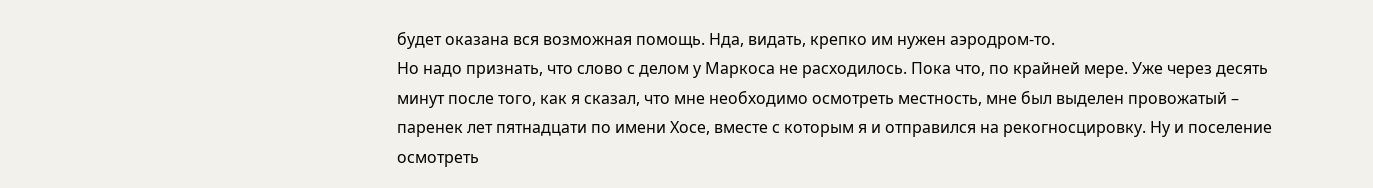будет оказана вся возможная помощь. Нда, видать, крепко им нужен аэродром-то.
Но надо признать, что слово с делом у Маркоса не расходилось. Пока что, по крайней мере. Уже через десять минут после того, как я сказал, что мне необходимо осмотреть местность, мне был выделен провожатый – паренек лет пятнадцати по имени Хосе, вместе с которым я и отправился на рекогносцировку. Ну и поселение осмотреть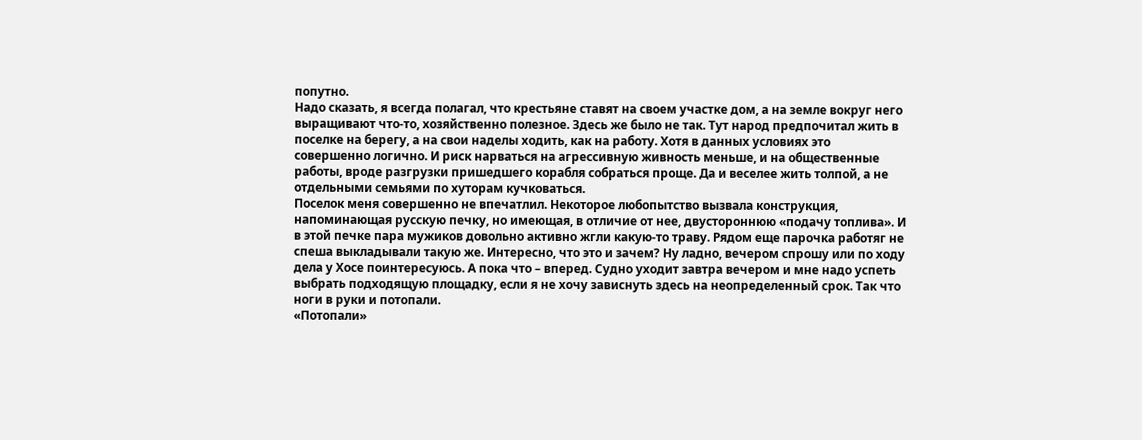попутно.
Надо сказать, я всегда полагал, что крестьяне ставят на своем участке дом, а на земле вокруг него выращивают что-то, хозяйственно полезное. Здесь же было не так. Тут народ предпочитал жить в поселке на берегу, а на свои наделы ходить, как на работу. Хотя в данных условиях это совершенно логично. И риск нарваться на агрессивную живность меньше, и на общественные работы, вроде разгрузки пришедшего корабля собраться проще. Да и веселее жить толпой, а не отдельными семьями по хуторам кучковаться.
Поселок меня совершенно не впечатлил. Некоторое любопытство вызвала конструкция, напоминающая русскую печку, но имеющая, в отличие от нее, двустороннюю «подачу топлива». И в этой печке пара мужиков довольно активно жгли какую-то траву. Рядом еще парочка работяг не спеша выкладывали такую же. Интересно, что это и зачем? Ну ладно, вечером спрошу или по ходу дела у Хосе поинтересуюсь. А пока что – вперед. Судно уходит завтра вечером и мне надо успеть выбрать подходящую площадку, если я не хочу зависнуть здесь на неопределенный срок. Так что ноги в руки и потопали.
«Потопали»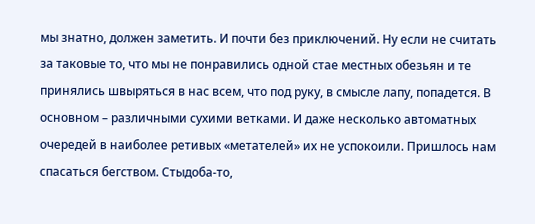мы знатно, должен заметить. И почти без приключений. Ну если не считать за таковые то, что мы не понравились одной стае местных обезьян и те принялись швыряться в нас всем, что под руку, в смысле лапу, попадется. В основном – различными сухими ветками. И даже несколько автоматных очередей в наиболее ретивых «метателей» их не успокоили. Пришлось нам спасаться бегством. Стыдоба-то,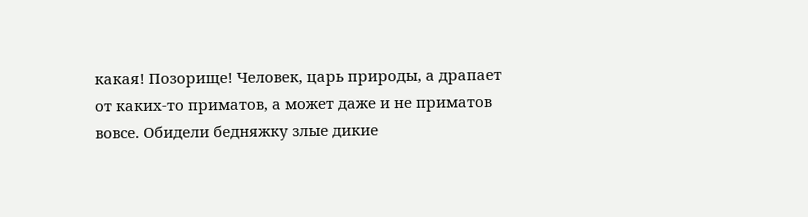какая! Позорище! Человек, царь природы, а драпает от каких-то приматов, а может даже и не приматов вовсе. Обидели бедняжку злые дикие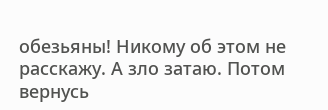обезьяны! Никому об этом не расскажу. А зло затаю. Потом вернусь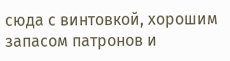сюда с винтовкой, хорошим запасом патронов и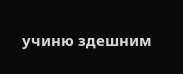учиню здешним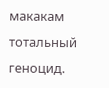макакам тотальный геноцид.